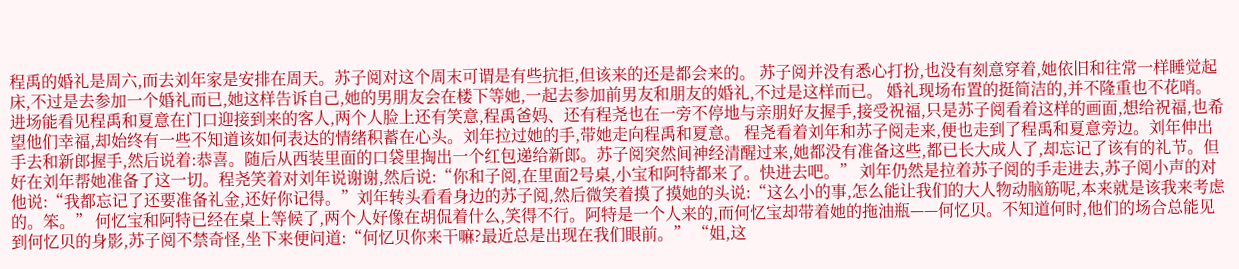程禹的婚礼是周六,而去刘年家是安排在周天。苏子阅对这个周末可谓是有些抗拒,但该来的还是都会来的。 苏子阅并没有悉心打扮,也没有刻意穿着,她依旧和往常一样睡觉起床,不过是去参加一个婚礼而已,她这样告诉自己,她的男朋友会在楼下等她,一起去参加前男友和朋友的婚礼,不过是这样而已。 婚礼现场布置的挺简洁的,并不隆重也不花哨。进场能看见程禹和夏意在门口迎接到来的客人,两个人脸上还有笑意,程禹爸妈、还有程尧也在一旁不停地与亲朋好友握手,接受祝福,只是苏子阅看着这样的画面,想给祝福,也希望他们幸福,却始终有一些不知道该如何表达的情绪积蓄在心头。刘年拉过她的手,带她走向程禹和夏意。 程尧看着刘年和苏子阅走来,便也走到了程禹和夏意旁边。刘年伸出手去和新郎握手,然后说着:恭喜。随后从西装里面的口袋里掏出一个红包递给新郎。苏子阅突然间神经清醒过来,她都没有准备这些,都已长大成人了,却忘记了该有的礼节。但好在刘年帮她准备了这一切。程尧笑着对刘年说谢谢,然后说:“你和子阅,在里面2号桌,小宝和阿特都来了。快进去吧。” 刘年仍然是拉着苏子阅的手走进去,苏子阅小声的对他说:“我都忘记了还要准备礼金,还好你记得。”刘年转头看看身边的苏子阅,然后微笑着摸了摸她的头说:“这么小的事,怎么能让我们的大人物动脑筋呢,本来就是该我来考虑的。笨。” 何忆宝和阿特已经在桌上等候了,两个人好像在胡侃着什么,笑得不行。阿特是一个人来的,而何忆宝却带着她的拖油瓶——何忆贝。不知道何时,他们的场合总能见到何忆贝的身影,苏子阅不禁奇怪,坐下来便问道:“何忆贝你来干嘛?最近总是出现在我们眼前。” “姐,这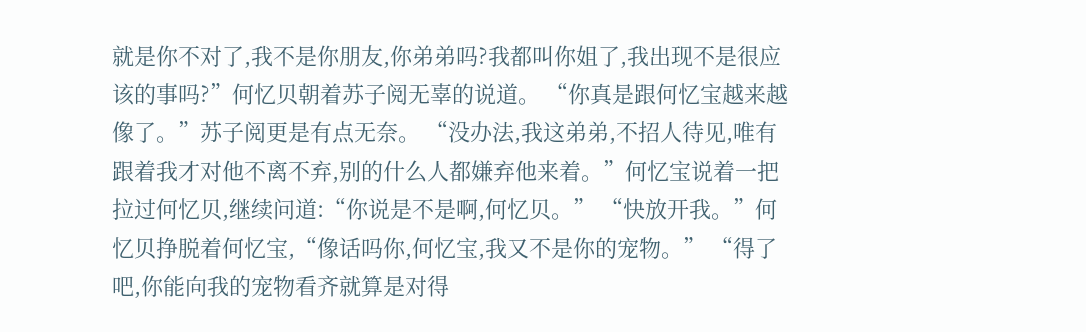就是你不对了,我不是你朋友,你弟弟吗?我都叫你姐了,我出现不是很应该的事吗?”何忆贝朝着苏子阅无辜的说道。 “你真是跟何忆宝越来越像了。”苏子阅更是有点无奈。 “没办法,我这弟弟,不招人待见,唯有跟着我才对他不离不弃,别的什么人都嫌弃他来着。”何忆宝说着一把拉过何忆贝,继续问道:“你说是不是啊,何忆贝。” “快放开我。”何忆贝挣脱着何忆宝,“像话吗你,何忆宝,我又不是你的宠物。” “得了吧,你能向我的宠物看齐就算是对得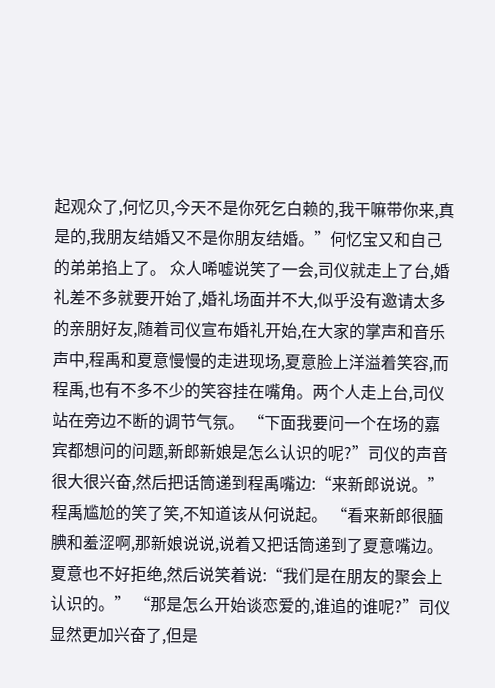起观众了,何忆贝,今天不是你死乞白赖的,我干嘛带你来,真是的,我朋友结婚又不是你朋友结婚。”何忆宝又和自己的弟弟掐上了。 众人唏嘘说笑了一会,司仪就走上了台,婚礼差不多就要开始了,婚礼场面并不大,似乎没有邀请太多的亲朋好友,随着司仪宣布婚礼开始,在大家的掌声和音乐声中,程禹和夏意慢慢的走进现场,夏意脸上洋溢着笑容,而程禹,也有不多不少的笑容挂在嘴角。两个人走上台,司仪站在旁边不断的调节气氛。 “下面我要问一个在场的嘉宾都想问的问题,新郎新娘是怎么认识的呢?”司仪的声音很大很兴奋,然后把话筒递到程禹嘴边:“来新郎说说。”程禹尴尬的笑了笑,不知道该从何说起。 “看来新郎很腼腆和羞涩啊,那新娘说说,说着又把话筒递到了夏意嘴边。夏意也不好拒绝,然后说笑着说:“我们是在朋友的聚会上认识的。” “那是怎么开始谈恋爱的,谁追的谁呢?”司仪显然更加兴奋了,但是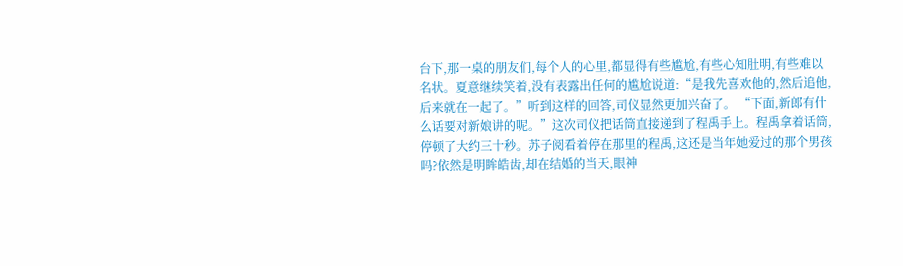台下,那一桌的朋友们,每个人的心里,都显得有些尴尬,有些心知肚明,有些难以名状。夏意继续笑着,没有表露出任何的尴尬说道:“是我先喜欢他的,然后追他,后来就在一起了。”听到这样的回答,司仪显然更加兴奋了。 “下面,新郎有什么话要对新娘讲的呢。”这次司仪把话筒直接递到了程禹手上。程禹拿着话筒,停顿了大约三十秒。苏子阅看着停在那里的程禹,这还是当年她爱过的那个男孩吗?依然是明眸皓齿,却在结婚的当天,眼神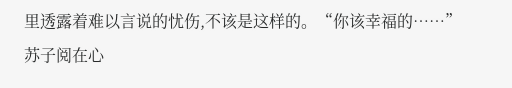里透露着难以言说的忧伤,不该是这样的。“你该幸福的……”苏子阅在心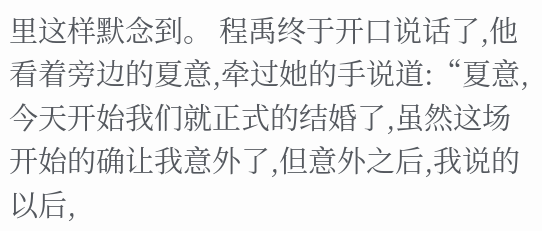里这样默念到。 程禹终于开口说话了,他看着旁边的夏意,牵过她的手说道:“夏意,今天开始我们就正式的结婚了,虽然这场开始的确让我意外了,但意外之后,我说的以后,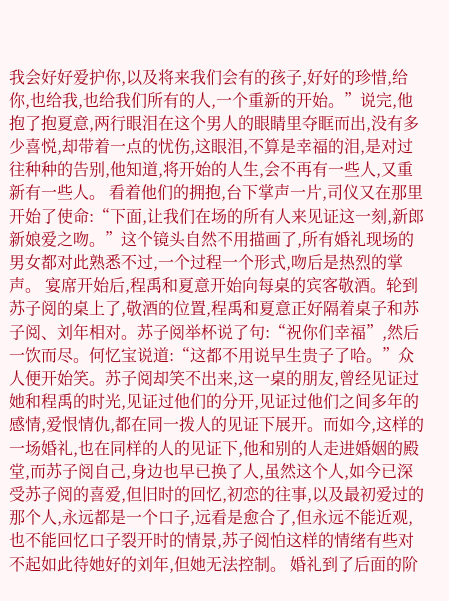我会好好爱护你,以及将来我们会有的孩子,好好的珍惜,给你,也给我,也给我们所有的人,一个重新的开始。”说完,他抱了抱夏意,两行眼泪在这个男人的眼睛里夺眶而出,没有多少喜悦,却带着一点的忧伤,这眼泪,不算是幸福的泪,是对过往种种的告别,他知道,将开始的人生,会不再有一些人,又重新有一些人。 看着他们的拥抱,台下掌声一片,司仪又在那里开始了使命:“下面,让我们在场的所有人来见证这一刻,新郎新娘爱之吻。”这个镜头自然不用描画了,所有婚礼现场的男女都对此熟悉不过,一个过程一个形式,吻后是热烈的掌声。 宴席开始后,程禹和夏意开始向每桌的宾客敬酒。轮到苏子阅的桌上了,敬酒的位置,程禹和夏意正好隔着桌子和苏子阅、刘年相对。苏子阅举杯说了句:“祝你们幸福”,然后一饮而尽。何忆宝说道:“这都不用说早生贵子了哈。”众人便开始笑。苏子阅却笑不出来,这一桌的朋友,曾经见证过她和程禹的时光,见证过他们的分开,见证过他们之间多年的感情,爱恨情仇,都在同一拨人的见证下展开。而如今,这样的一场婚礼,也在同样的人的见证下,他和别的人走进婚姻的殿堂,而苏子阅自己,身边也早已换了人,虽然这个人,如今已深受苏子阅的喜爱,但旧时的回忆,初恋的往事,以及最初爱过的那个人,永远都是一个口子,远看是愈合了,但永远不能近观,也不能回忆口子裂开时的情景,苏子阅怕这样的情绪有些对不起如此待她好的刘年,但她无法控制。 婚礼到了后面的阶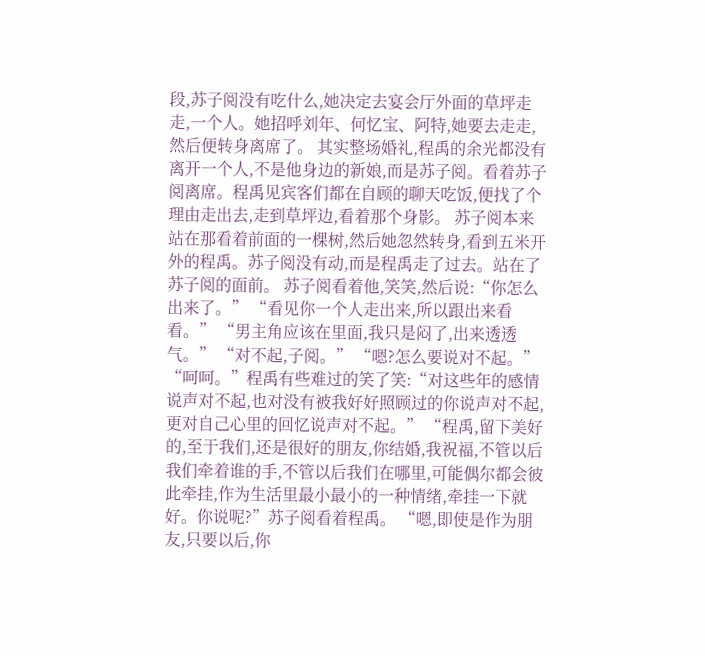段,苏子阅没有吃什么,她决定去宴会厅外面的草坪走走,一个人。她招呼刘年、何忆宝、阿特,她要去走走,然后便转身离席了。 其实整场婚礼,程禹的余光都没有离开一个人,不是他身边的新娘,而是苏子阅。看着苏子阅离席。程禹见宾客们都在自顾的聊天吃饭,便找了个理由走出去,走到草坪边,看着那个身影。 苏子阅本来站在那看着前面的一棵树,然后她忽然转身,看到五米开外的程禹。苏子阅没有动,而是程禹走了过去。站在了苏子阅的面前。 苏子阅看着他,笑笑,然后说:“你怎么出来了。” “看见你一个人走出来,所以跟出来看看。” “男主角应该在里面,我只是闷了,出来透透气。” “对不起,子阅。” “嗯?怎么要说对不起。” “呵呵。”程禹有些难过的笑了笑:“对这些年的感情说声对不起,也对没有被我好好照顾过的你说声对不起,更对自己心里的回忆说声对不起。” “程禹,留下美好的,至于我们,还是很好的朋友,你结婚,我祝福,不管以后我们牵着谁的手,不管以后我们在哪里,可能偶尔都会彼此牵挂,作为生活里最小最小的一种情绪,牵挂一下就好。你说呢?”苏子阅看着程禹。 “嗯,即使是作为朋友,只要以后,你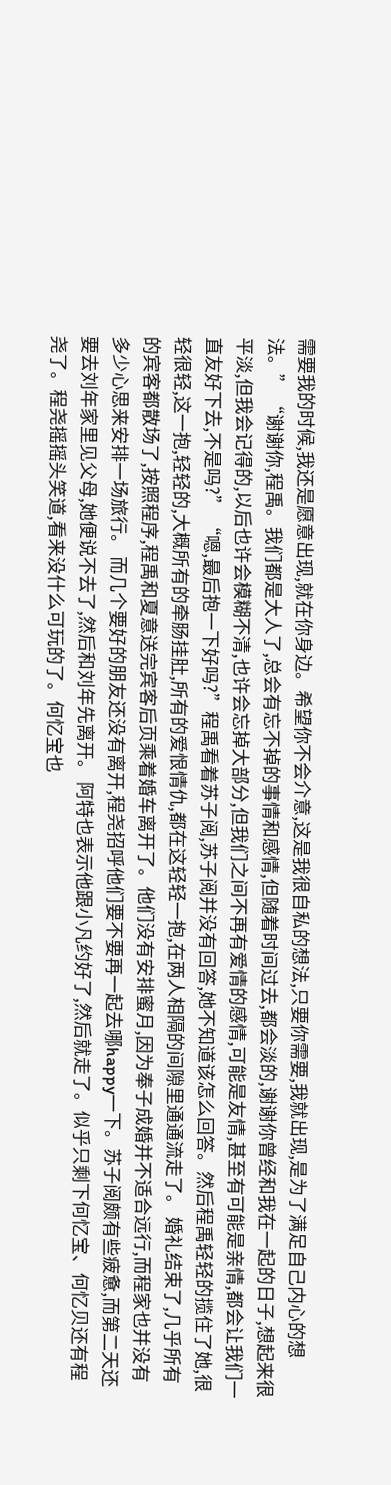需要我的时候,我还是愿意出现,就在你身边。希望你不会介意,这是我很自私的想法,只要你需要,我就出现,是为了满足自己内心的想法。” “谢谢你,程禹。我们都是大人了,总会有忘不掉的事情和感情,但随着时间过去,都会淡的,谢谢你曾经和我在一起的日子,想起来很平淡,但我会记得的,以后也许会模糊不清,也许会忘掉大部分,但我们之间不再有爱情的感情,可能是友情,甚至有可能是亲情,都会让我们一直友好下去,不是吗?” “嗯,最后抱一下好吗?”程禹看着苏子阅,苏子阅并没有回答,她不知道该怎么回答。然后程禹轻轻的揽住了她,很轻很轻,这一抱,轻轻的,大概所有的牵肠挂肚,所有的爱恨情仇,都在这轻轻一抱,在两人相隔的间隙里通通流走了。 婚礼结束了,几乎所有的宾客都散场了,按照程序,程禹和夏意送完宾客后页乘着婚车离开了。他们没有安排蜜月,因为奉子成婚并不适合远行,而程家也并没有多少心思来安排一场旅行。 而几个要好的朋友还没有离开,程尧招呼他们要不要再一起去哪happy一下。苏子阅颇有些疲惫,而第二天还要去刘年家里见父母,她便说不去了,然后和刘年先离开。 阿特也表示他跟小凡约好了,然后就走了。似乎只剩下何忆宝、何忆贝还有程尧了。程尧摇摇头笑道,看来没什么可玩的了。何忆宝也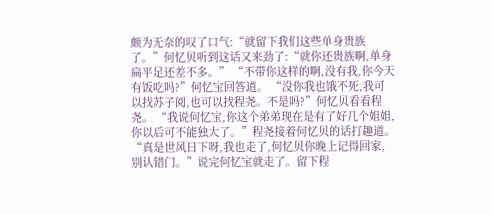颇为无奈的叹了口气:“就留下我们这些单身贵族了。”何忆贝听到这话又来劲了:“就你还贵族啊,单身扁平足还差不多。” “不带你这样的啊,没有我,你今天有饭吃吗?”何忆宝回答道。 “没你我也饿不死,我可以找苏子阅,也可以找程尧。不是吗?”何忆贝看看程尧。 “我说何忆宝,你这个弟弟现在是有了好几个姐姐,你以后可不能独大了。”程尧接着何忆贝的话打趣道。 “真是世风日下呀,我也走了,何忆贝你晚上记得回家,别认错门。”说完何忆宝就走了。留下程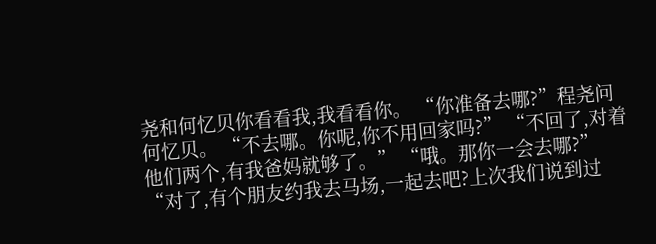尧和何忆贝你看看我,我看看你。 “你准备去哪?”程尧问何忆贝。 “不去哪。你呢,你不用回家吗?” “不回了,对着他们两个,有我爸妈就够了。” “哦。那你一会去哪?” “对了,有个朋友约我去马场,一起去吧?上次我们说到过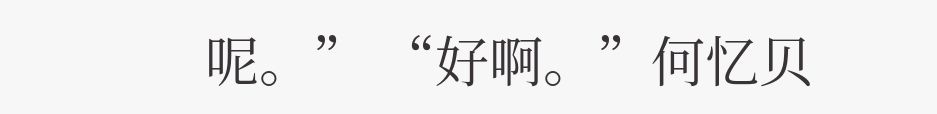呢。” “好啊。”何忆贝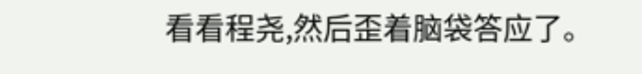看看程尧,然后歪着脑袋答应了。